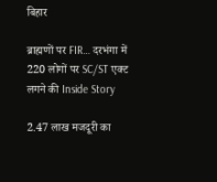बिहार

ब्राह्मणों पर FIR… दरभंगा में 220 लोगों पर SC/ST एक्ट लगने की Inside Story

2.47 लाख मजदूरी का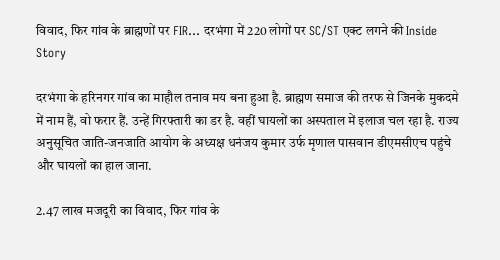विवाद, फिर गांव के ब्राह्मणों पर FIR… दरभंगा में 220 लोगों पर SC/ST एक्ट लगने की Inside Story

दरभंगा के हरिनगर गांव का माहौल तनाव मय बना हुआ है. ब्राह्मण समाज की तरफ से जिनके मुकदमे में नाम हैं, वो फरार हैं. उन्हें गिरफ्तारी का डर है. वहीं घायलों का अस्पताल में इलाज चल रहा है. राज्य अनुसूचित जाति-जनजाति आयोग के अध्यक्ष धनंजय कुमार उर्फ मृणाल पासवान डीएमसीएच पहुंचे और घायलों का हाल जाना.

2.47 लाख मजदूरी का विवाद, फिर गांव के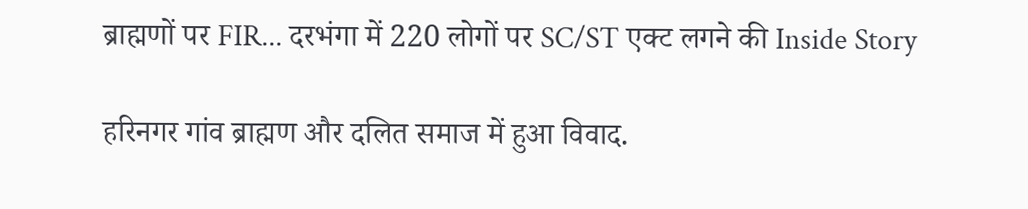ब्राह्मणों पर FIR... दरभंगा में 220 लोगों पर SC/ST एक्ट लगने की Inside Story

हरिनगर गांव ब्राह्मण और दलित समाज में हुआ विवाद.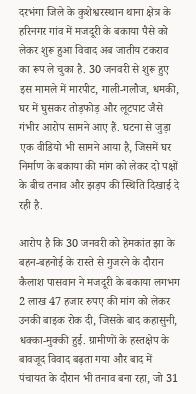दरभंगा जिले के कुशेश्वरस्थान थाना क्षेत्र के हरिनगर गांव में मजदूरी के बकाया पैसे को लेकर शुरू हुआ विवाद अब जातीय टकराव का रूप ले चुका है. 30 जनवरी से शुरू हुए इस मामले में मारपीट, गाली-गलौज, धमकी, घर में घुसकर तोड़फोड़ और लूटपाट जैसे गंभीर आरोप सामने आए हैं. घटना से जुड़ा एक वीडियो भी सामने आया है, जिसमें घर निर्माण के बकाया की मांग को लेकर दो पक्षों के बीच तनाव और झड़प की स्थिति दिखाई दे रही है.

आरोप है कि 30 जनवरी को हेमकांत झा के बहन-बहनोई के रास्ते से गुजरने के दौरान कैलाश पासवान ने मजदूरी के बकाया लगभग 2 लाख 47 हजार रुपए की मांग को लेकर उनकी बाइक रोक दी, जिसके बाद कहासुनी, धक्का-मुक्की हुई. ग्रामीणों के हस्तक्षेप के बावजूद विवाद बढ़ता गया और बाद में पंचायत के दौरान भी तनाव बना रहा, जो 31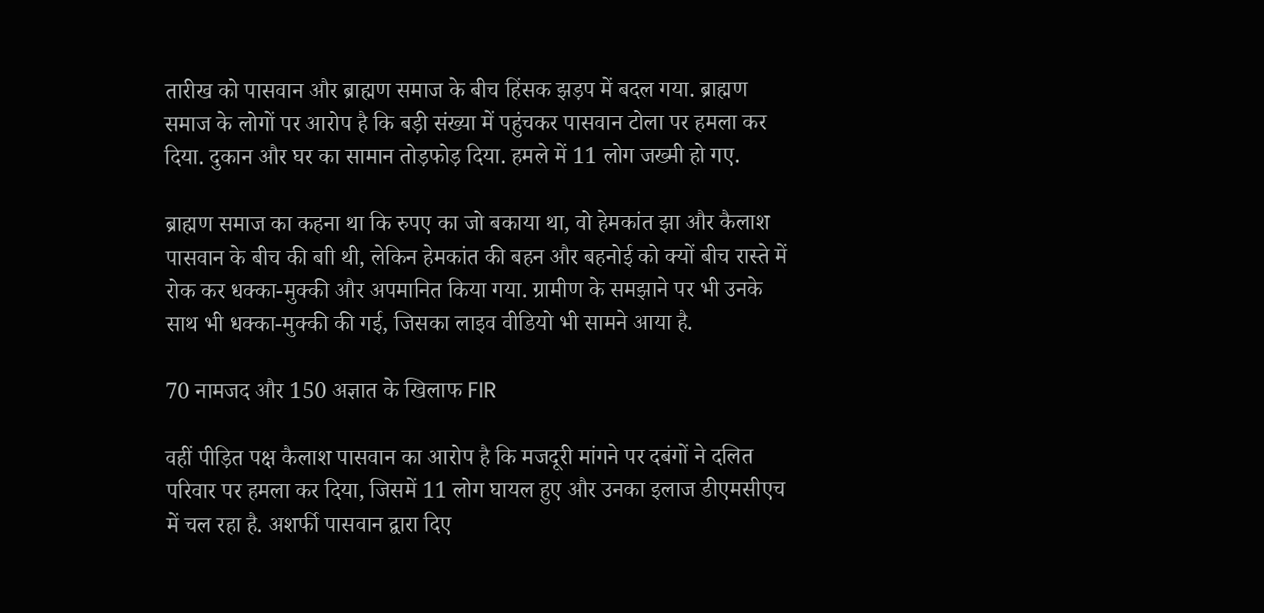तारीख को पासवान और ब्राह्मण समाज के बीच हिंसक झड़प में बदल गया. ब्राह्मण समाज के लोगों पर आरोप है कि बड़ी संख्या में पहुंचकर पासवान टोला पर हमला कर दिया. दुकान और घर का सामान तोड़फोड़ दिया. हमले में 11 लोग जख्मी हो गए.

ब्राह्मण समाज का कहना था कि रुपए का जो बकाया था, वो हेमकांत झा और कैलाश पासवान के बीच की बाी थी, लेकिन हेमकांत की बहन और बहनोई को क्यों बीच रास्ते में रोक कर धक्का-मुक्की और अपमानित किया गया. ग्रामीण के समझाने पर भी उनके साथ भी धक्का-मुक्की की गई, जिसका लाइव वीडियो भी सामने आया है.

70 नामजद और 150 अज्ञात के खिलाफ FIR

वहीं पीड़ित पक्ष कैलाश पासवान का आरोप है कि मजदूरी मांगने पर दबंगों ने दलित परिवार पर हमला कर दिया, जिसमें 11 लोग घायल हुए और उनका इलाज डीएमसीएच में चल रहा है. अशर्फी पासवान द्वारा दिए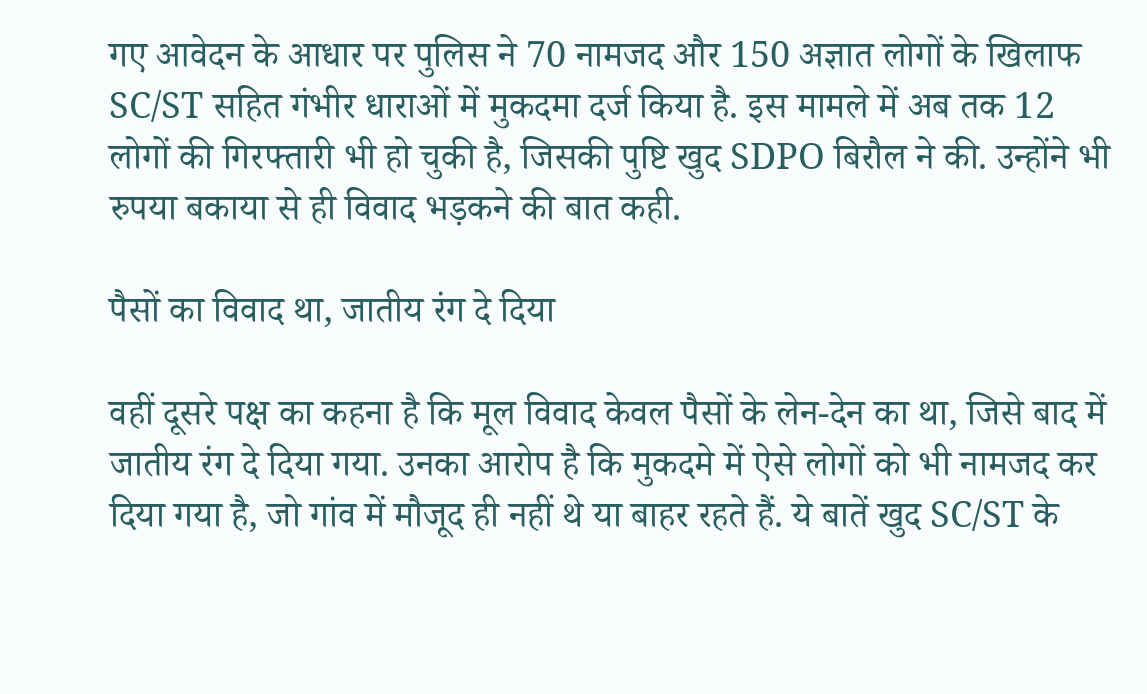गए आवेदन के आधार पर पुलिस ने 70 नामजद और 150 अज्ञात लोगों के खिलाफ SC/ST सहित गंभीर धाराओं में मुकदमा दर्ज किया है. इस मामले में अब तक 12 लोगों की गिरफ्तारी भी हो चुकी है, जिसकी पुष्टि खुद SDPO बिरौल ने की. उन्होंने भी रुपया बकाया से ही विवाद भड़कने की बात कही.

पैसों का विवाद था, जातीय रंग दे दिया

वहीं दूसरे पक्ष का कहना है कि मूल विवाद केवल पैसों के लेन-देन का था, जिसे बाद में जातीय रंग दे दिया गया. उनका आरोप है कि मुकदमे में ऐसे लोगों को भी नामजद कर दिया गया है, जो गांव में मौजूद ही नहीं थे या बाहर रहते हैं. ये बातें खुद SC/ST के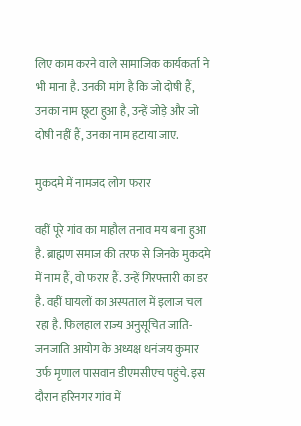लिए काम करने वाले सामाजिक कार्यकर्ता ने भी माना है. उनकी मांग है कि जो दोषी हैं, उनका नाम छूटा हुआ है, उन्हें जोड़े और जो दोषी नहीं हैं, उनका नाम हटाया जाए.

मुकदमे में नामजद लोग फरार

वहीं पूरे गांव का माहौल तनाव मय बना हुआ है. ब्राह्मण समाज की तरफ से जिनके मुकदमे में नाम हैं, वो फरार हैं. उन्हें गिरफ्तारी का डर है. वहीं घायलों का अस्पताल में इलाज चल रहा है. फिलहाल राज्य अनुसूचित जाति-जनजाति आयोग के अध्यक्ष धनंजय कुमार उर्फ मृणाल पासवान डीएमसीएच पहुंचे. इस दौरान हरिनगर गांव में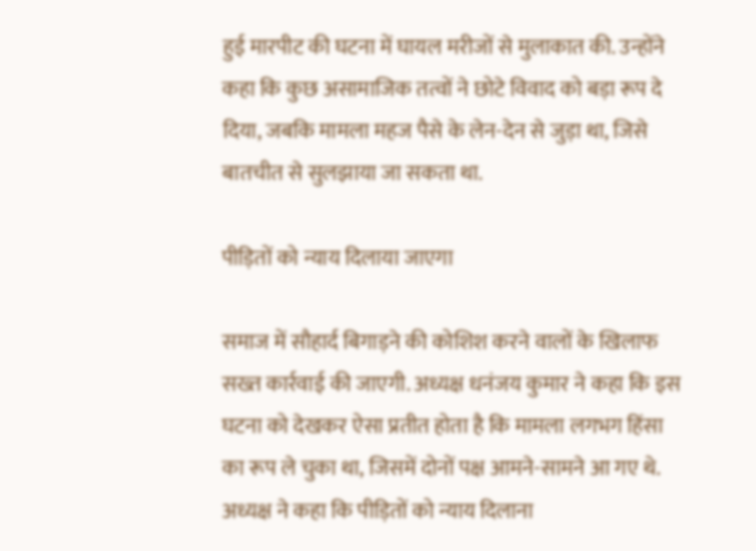हुई मारपीट की घटना में घायल मरीजों से मुलाकात की. उन्होंने कहा कि कुछ असामाजिक तत्वों ने छोटे विवाद को बड़ा रूप दे दिया, जबकि मामला महज पैसे के लेन-देन से जुड़ा था, जिसे बातचीत से सुलझाया जा सकता था.

पीड़ितों को न्याय दिलाया जाएगा

समाज में सौहार्द बिगाड़ने की कोशिश करने वालों के खिलाफ सख्त कार्रवाई की जाएगी. अध्यक्ष धनंजय कुमार ने कहा कि इस घटना को देखकर ऐसा प्रतीत होता है कि मामला लगभग हिंसा का रूप ले चुका था, जिसमें दोनों पक्ष आमने-सामने आ गए थे. अध्यक्ष ने कहा कि पीड़ितों को न्याय दिलाना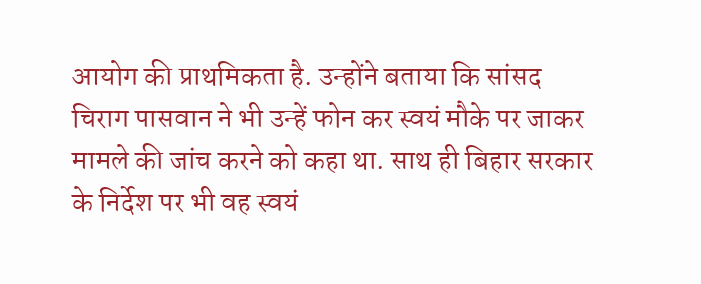आयोग की प्राथमिकता है. उन्होंने बताया कि सांसद चिराग पासवान ने भी उन्हें फोन कर स्वयं मौके पर जाकर मामले की जांच करने को कहा था. साथ ही बिहार सरकार के निर्देश पर भी वह स्वयं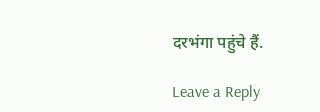दरभंगा पहुंचे हैं.

Leave a Reply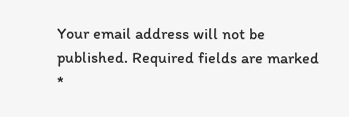Your email address will not be published. Required fields are marked *